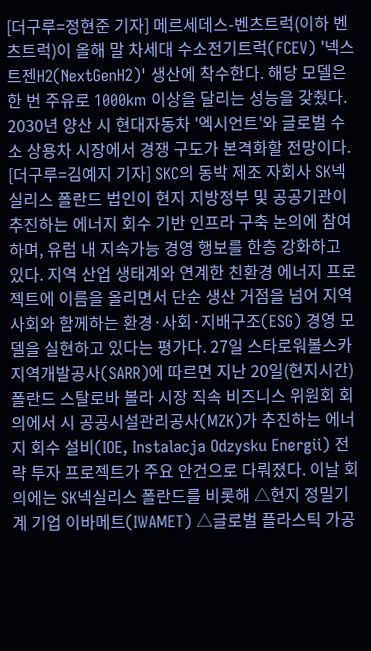[더구루=정현준 기자] 메르세데스-벤츠트럭(이하 벤츠트럭)이 올해 말 차세대 수소전기트럭(FCEV) '넥스트젠H2(NextGenH2)' 생산에 착수한다. 해당 모델은 한 번 주유로 1000km 이상을 달리는 성능을 갖췄다. 2030년 양산 시 현대자동차 '엑시언트'와 글로벌 수소 상용차 시장에서 경쟁 구도가 본격화할 전망이다.
[더구루=김예지 기자] SKC의 동박 제조 자회사 SK넥실리스 폴란드 법인이 현지 지방정부 및 공공기관이 추진하는 에너지 회수 기반 인프라 구축 논의에 참여하며, 유럽 내 지속가능 경영 행보를 한층 강화하고 있다. 지역 산업 생태계와 연계한 친환경 에너지 프로젝트에 이름을 올리면서 단순 생산 거점을 넘어 지역사회와 함께하는 환경·사회·지배구조(ESG) 경영 모델을 실현하고 있다는 평가다. 27일 스타로워볼스카 지역개발공사(SARR)에 따르면 지난 20일(현지시간) 폴란드 스탈로바 볼라 시장 직속 비즈니스 위원회 회의에서 시 공공시설관리공사(MZK)가 추진하는 에너지 회수 설비(IOE, Instalacja Odzysku Energii) 전략 투자 프로젝트가 주요 안건으로 다뤄졌다. 이날 회의에는 SK넥실리스 폴란드를 비롯해 △현지 정밀기계 기업 이바메트(IWAMET) △글로벌 플라스틱 가공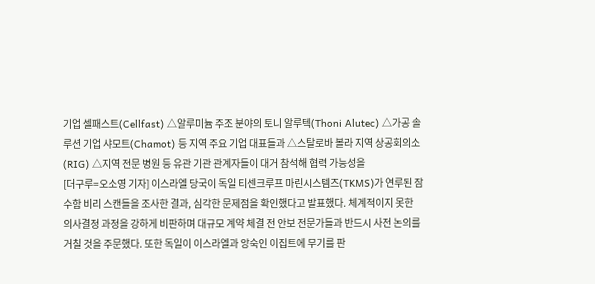기업 셀패스트(Cellfast) △알루미늄 주조 분야의 토니 알루텍(Thoni Alutec) △가공 솔루션 기업 샤모트(Chamot) 등 지역 주요 기업 대표들과 △스탈로바 볼라 지역 상공회의소(RIG) △지역 전문 병원 등 유관 기관 관계자들이 대거 참석해 협력 가능성을
[더구루=오소영 기자] 이스라엘 당국이 독일 티센크루프 마린시스템즈(TKMS)가 연루된 잠수함 비리 스캔들을 조사한 결과, 심각한 문제점을 확인했다고 발표했다. 체계적이지 못한 의사결정 과정을 강하게 비판하며 대규모 계약 체결 전 안보 전문가들과 반드시 사전 논의를 거칠 것을 주문했다. 또한 독일이 이스라엘과 앙숙인 이집트에 무기를 판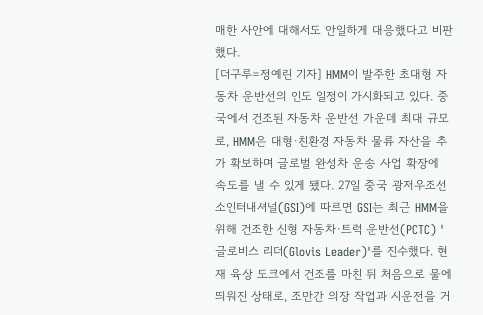매한 사안에 대해서도 안일하게 대응했다고 비판했다.
[더구루=정예린 기자] HMM이 발주한 초대형 자동차 운반선의 인도 일정이 가시화되고 있다. 중국에서 건조된 자동차 운반선 가운데 최대 규모로, HMM은 대형·친환경 자동차 물류 자산을 추가 확보하며 글로벌 완성차 운송 사업 확장에 속도를 낼 수 있게 됐다. 27일 중국 광저우조선소인터내셔널(GSI)에 따르면 GSI는 최근 HMM을 위해 건조한 신형 자동차·트럭 운반선(PCTC) '글로비스 리더(Glovis Leader)'를 진수했다. 현재 육상 도크에서 건조를 마친 뒤 처음으로 물에 띄워진 상태로, 조만간 의장 작업과 시운전을 거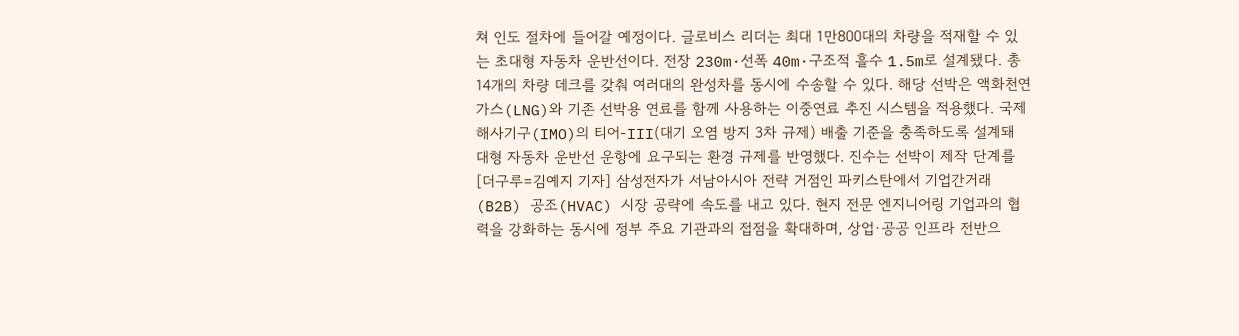쳐 인도 절차에 들어갈 예정이다. 글로비스 리더는 최대 1만800대의 차량을 적재할 수 있는 초대형 자동차 운반선이다. 전장 230m·선폭 40m·구조적 흘수 1.5m로 설계됐다. 총 14개의 차량 데크를 갖춰 여러대의 완성차를 동시에 수송할 수 있다. 해당 선박은 액화천연가스(LNG)와 기존 선박용 연료를 함께 사용하는 이중연료 추진 시스템을 적용했다. 국제해사기구(IMO)의 티어-III(대기 오염 방지 3차 규제) 배출 기준을 충족하도록 설계돼 대형 자동차 운반선 운항에 요구되는 환경 규제를 반영했다. 진수는 선박이 제작 단계를
[더구루=김예지 기자] 삼성전자가 서남아시아 전략 거점인 파키스탄에서 기업간거래(B2B) 공조(HVAC) 시장 공략에 속도를 내고 있다. 현지 전문 엔지니어링 기업과의 협력을 강화하는 동시에 정부 주요 기관과의 접점을 확대하며, 상업·공공 인프라 전반으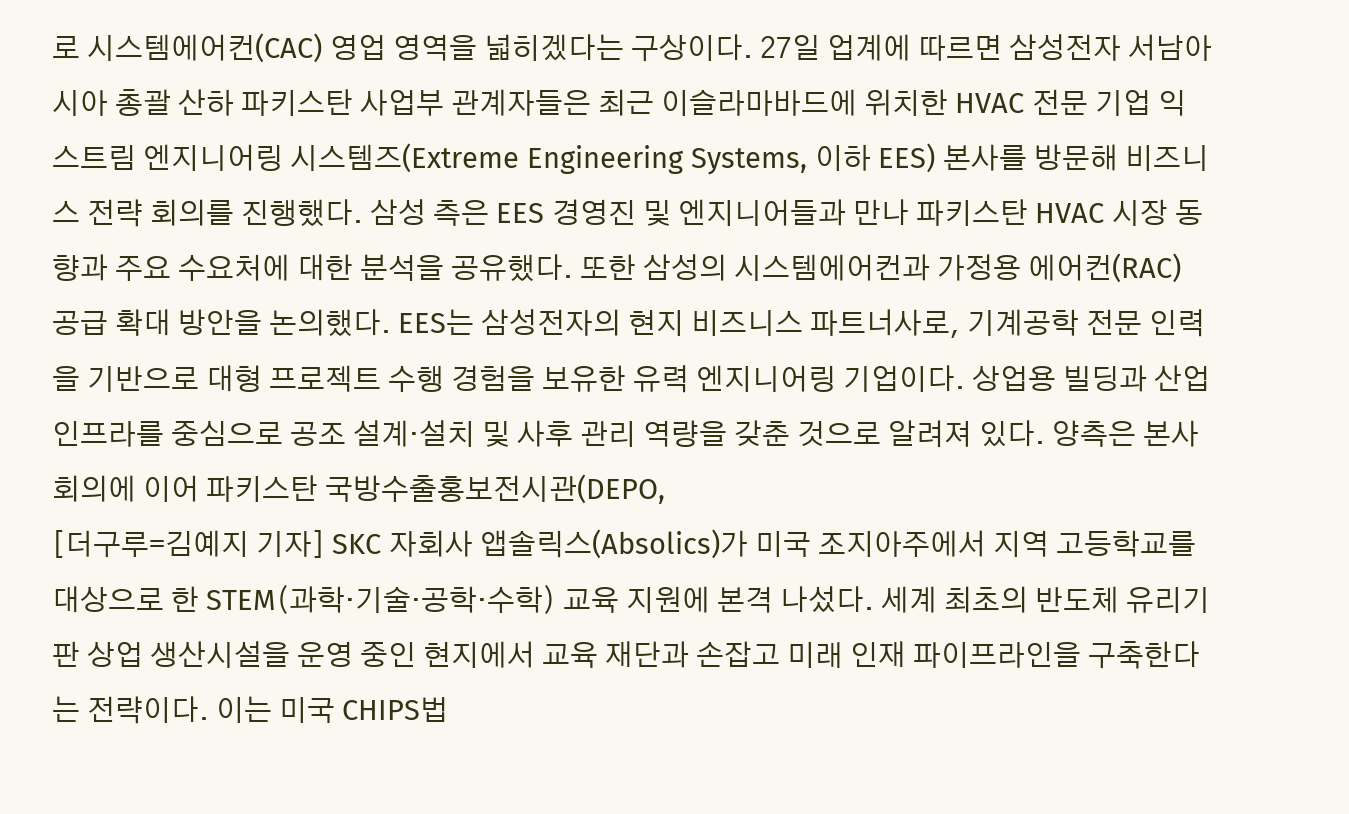로 시스템에어컨(CAC) 영업 영역을 넓히겠다는 구상이다. 27일 업계에 따르면 삼성전자 서남아시아 총괄 산하 파키스탄 사업부 관계자들은 최근 이슬라마바드에 위치한 HVAC 전문 기업 익스트림 엔지니어링 시스템즈(Extreme Engineering Systems, 이하 EES) 본사를 방문해 비즈니스 전략 회의를 진행했다. 삼성 측은 EES 경영진 및 엔지니어들과 만나 파키스탄 HVAC 시장 동향과 주요 수요처에 대한 분석을 공유했다. 또한 삼성의 시스템에어컨과 가정용 에어컨(RAC) 공급 확대 방안을 논의했다. EES는 삼성전자의 현지 비즈니스 파트너사로, 기계공학 전문 인력을 기반으로 대형 프로젝트 수행 경험을 보유한 유력 엔지니어링 기업이다. 상업용 빌딩과 산업 인프라를 중심으로 공조 설계·설치 및 사후 관리 역량을 갖춘 것으로 알려져 있다. 양측은 본사 회의에 이어 파키스탄 국방수출홍보전시관(DEPO,
[더구루=김예지 기자] SKC 자회사 앱솔릭스(Absolics)가 미국 조지아주에서 지역 고등학교를 대상으로 한 STEM(과학·기술·공학·수학) 교육 지원에 본격 나섰다. 세계 최초의 반도체 유리기판 상업 생산시설을 운영 중인 현지에서 교육 재단과 손잡고 미래 인재 파이프라인을 구축한다는 전략이다. 이는 미국 CHIPS법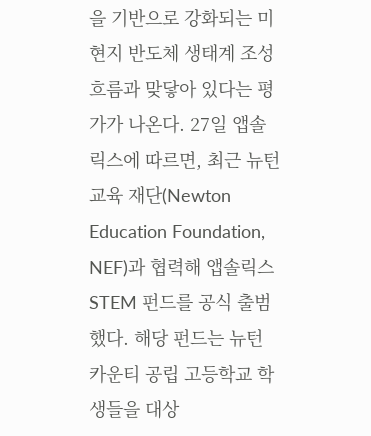을 기반으로 강화되는 미 현지 반도체 생태계 조성 흐름과 맞닿아 있다는 평가가 나온다. 27일 앱솔릭스에 따르면, 최근 뉴턴 교육 재단(Newton Education Foundation, NEF)과 협력해 앱솔릭스 STEM 펀드를 공식 출범했다. 해당 펀드는 뉴턴 카운티 공립 고등학교 학생들을 대상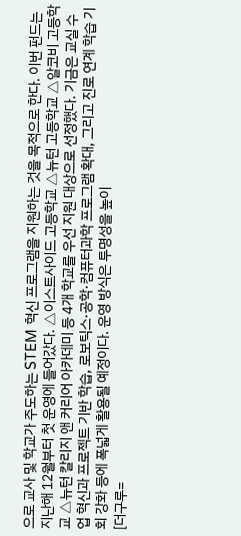으로 교사 및 학교가 주도하는 STEM 혁신 프로그램을 지원하는 것을 목적으로 한다. 이번 펀드는 지난해 12월부터 첫 운영에 들어갔다. △이스트사이드 고등학교 △뉴턴 고등학교 △알코비 고등학교 △뉴턴 칼리지 앤 커리어 아카데미 등 4개 학교를 우선 지원 대상으로 선정했다. 기금은 교실 수업 혁신과 프로젝트 기반 학습, 로보틱스·공학·컴퓨터과학 프로그램 확대, 그리고 진로 연계 학습 기회 강화 등에 폭넓게 활용될 예정이다. 운영 방식은 투명성을 높이
[더구루=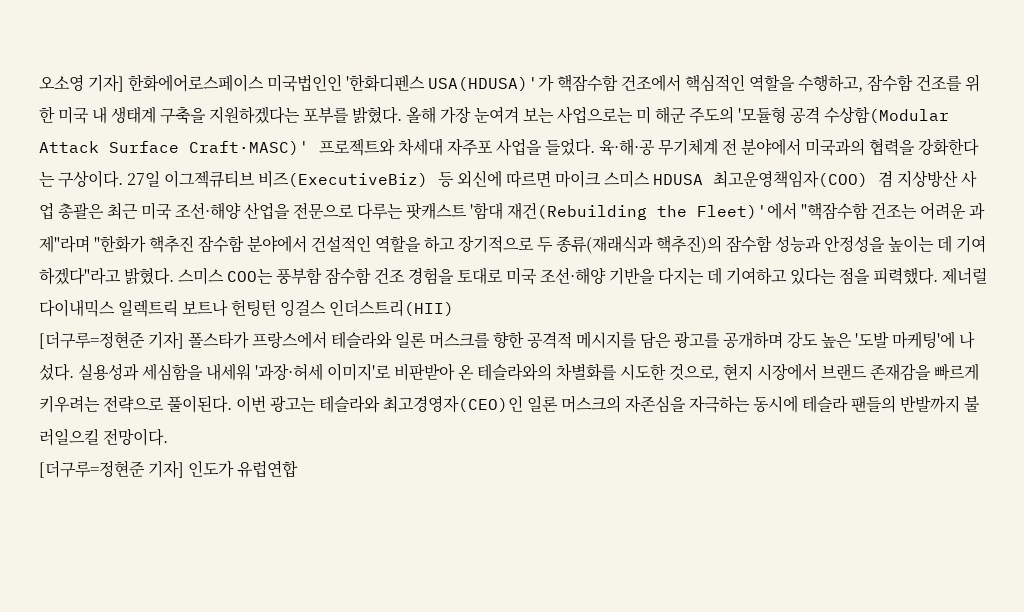오소영 기자] 한화에어로스페이스 미국법인인 '한화디펜스 USA(HDUSA)'가 핵잠수함 건조에서 핵심적인 역할을 수행하고, 잠수함 건조를 위한 미국 내 생태계 구축을 지원하겠다는 포부를 밝혔다. 올해 가장 눈여겨 보는 사업으로는 미 해군 주도의 '모듈형 공격 수상함(Modular Attack Surface Craft·MASC)' 프로젝트와 차세대 자주포 사업을 들었다. 육·해·공 무기체계 전 분야에서 미국과의 협력을 강화한다는 구상이다. 27일 이그젝큐티브 비즈(ExecutiveBiz) 등 외신에 따르면 마이크 스미스 HDUSA 최고운영책임자(COO) 겸 지상방산 사업 총괄은 최근 미국 조선·해양 산업을 전문으로 다루는 팟캐스트 '함대 재건(Rebuilding the Fleet)'에서 "핵잠수함 건조는 어려운 과제"라며 "한화가 핵추진 잠수함 분야에서 건설적인 역할을 하고 장기적으로 두 종류(재래식과 핵추진)의 잠수함 성능과 안정성을 높이는 데 기여하겠다"라고 밝혔다. 스미스 COO는 풍부함 잠수함 건조 경험을 토대로 미국 조선·해양 기반을 다지는 데 기여하고 있다는 점을 피력했다. 제너럴 다이내믹스 일렉트릭 보트나 헌팅턴 잉걸스 인더스트리(HII)
[더구루=정현준 기자] 폴스타가 프랑스에서 테슬라와 일론 머스크를 향한 공격적 메시지를 담은 광고를 공개하며 강도 높은 '도발 마케팅'에 나섰다. 실용성과 세심함을 내세워 '과장·허세 이미지'로 비판받아 온 테슬라와의 차별화를 시도한 것으로, 현지 시장에서 브랜드 존재감을 빠르게 키우려는 전략으로 풀이된다. 이번 광고는 테슬라와 최고경영자(CEO)인 일론 머스크의 자존심을 자극하는 동시에 테슬라 팬들의 반발까지 불러일으킬 전망이다.
[더구루=정현준 기자] 인도가 유럽연합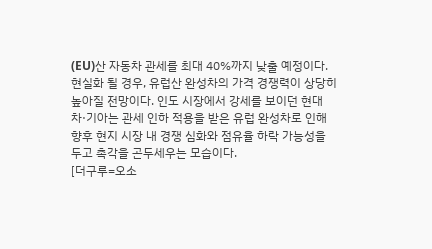(EU)산 자동차 관세를 최대 40%까지 낮출 예정이다. 현실화 될 경우, 유럽산 완성차의 가격 경쟁력이 상당히 높아질 전망이다. 인도 시장에서 강세를 보이던 현대차·기아는 관세 인하 적용을 받은 유럽 완성차로 인해 향후 현지 시장 내 경쟁 심화와 점유율 하락 가능성을 두고 촉각을 곤두세우는 모습이다.
[더구루=오소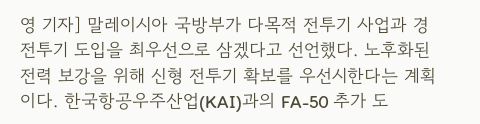영 기자] 말레이시아 국방부가 다목적 전투기 사업과 경전투기 도입을 최우선으로 삼겠다고 선언했다. 노후화된 전력 보강을 위해 신형 전투기 확보를 우선시한다는 계획이다. 한국항공우주산업(KAI)과의 FA-50 추가 도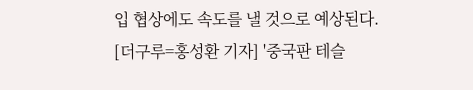입 협상에도 속도를 낼 것으로 예상된다.
[더구루=홍성환 기자] '중국판 테슬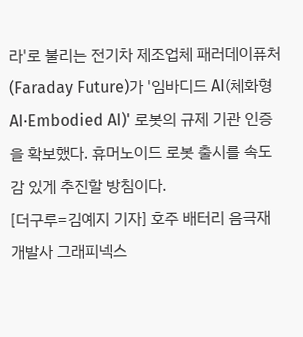라'로 불리는 전기차 제조업체 패러데이퓨처(Faraday Future)가 '임바디드 AI(체화형 AI·Embodied AI)' 로봇의 규제 기관 인증을 확보했다. 휴머노이드 로봇 출시를 속도감 있게 추진할 방침이다.
[더구루=김예지 기자] 호주 배터리 음극재 개발사 그래피넥스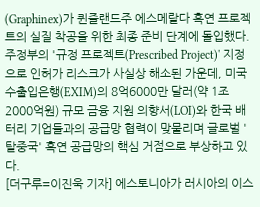(Graphinex)가 퀸즐랜드주 에스메랄다 흑연 프로젝트의 실질 착공을 위한 최종 준비 단계에 돌입했다. 주정부의 '규정 프로젝트(Prescribed Project)' 지정으로 인허가 리스크가 사실상 해소된 가운데, 미국 수출입은행(EXIM)의 8억6000만 달러(약 1조2000억원) 규모 금융 지원 의향서(LOI)와 한국 배터리 기업들과의 공급망 협력이 맞물리며 글로벌 '탈중국' 흑연 공급망의 핵심 거점으로 부상하고 있다.
[더구루=이진욱 기자] 에스토니아가 러시아의 이스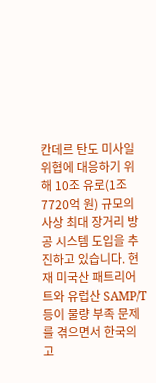칸데르 탄도 미사일 위협에 대응하기 위해 10조 유로(1조 7720억 원) 규모의 사상 최대 장거리 방공 시스템 도입을 추진하고 있습니다. 현재 미국산 패트리어트와 유럽산 SAMP/T 등이 물량 부족 문제를 겪으면서 한국의 고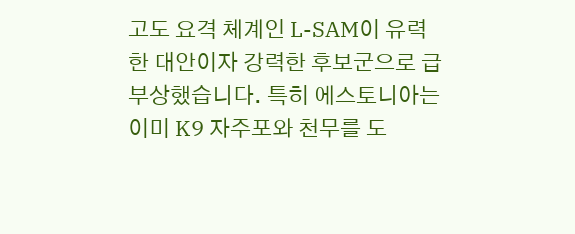고도 요격 체계인 L-SAM이 유력한 대안이자 강력한 후보군으로 급부상했습니다. 특히 에스토니아는 이미 K9 자주포와 천무를 도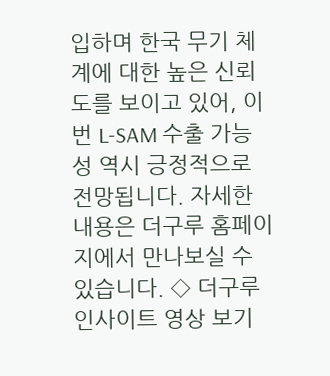입하며 한국 무기 체계에 대한 높은 신뢰도를 보이고 있어, 이번 L-SAM 수출 가능성 역시 긍정적으로 전망됩니다. 자세한 내용은 더구루 홈페이지에서 만나보실 수 있습니다. ◇ 더구루 인사이트 영상 보기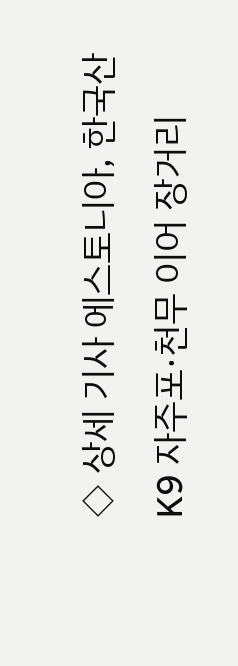◇ 상세 기사 에스토니아, 한국산 K9 자주포·천무 이어 장거리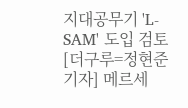지대공무기 'L-SAM' 도입 검토
[더구루=정현준 기자] 메르세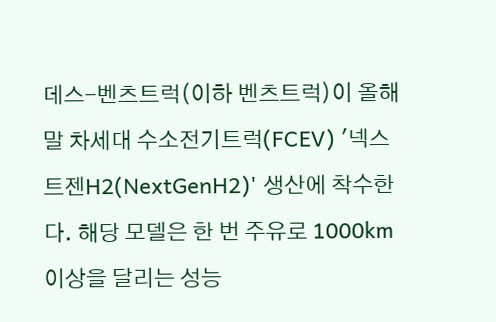데스-벤츠트럭(이하 벤츠트럭)이 올해 말 차세대 수소전기트럭(FCEV) '넥스트젠H2(NextGenH2)' 생산에 착수한다. 해당 모델은 한 번 주유로 1000km 이상을 달리는 성능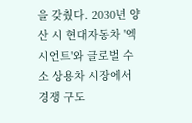을 갖췄다. 2030년 양산 시 현대자동차 '엑시언트'와 글로벌 수소 상용차 시장에서 경쟁 구도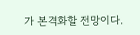가 본격화할 전망이다.